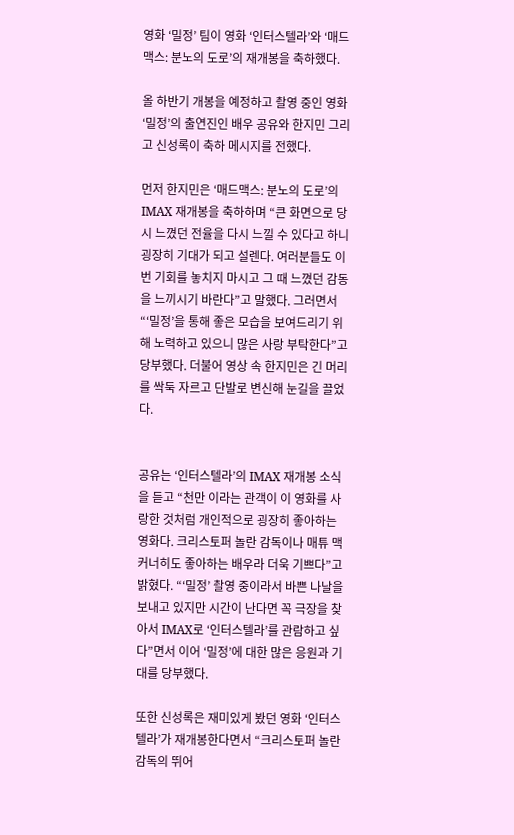영화 ‘밀정’ 팀이 영화 ‘인터스텔라’와 ‘매드맥스: 분노의 도로’의 재개봉을 축하했다.

올 하반기 개봉을 예정하고 촬영 중인 영화 ‘밀정’의 출연진인 배우 공유와 한지민 그리고 신성록이 축하 메시지를 전했다.

먼저 한지민은 ‘매드맥스: 분노의 도로’의 IMAX 재개봉을 축하하며 “큰 화면으로 당시 느꼈던 전율을 다시 느낄 수 있다고 하니 굉장히 기대가 되고 설렌다. 여러분들도 이번 기회를 놓치지 마시고 그 때 느꼈던 감동을 느끼시기 바란다”고 말했다. 그러면서 “‘밀정’을 통해 좋은 모습을 보여드리기 위해 노력하고 있으니 많은 사랑 부탁한다”고 당부했다. 더불어 영상 속 한지민은 긴 머리를 싹둑 자르고 단발로 변신해 눈길을 끌었다.


공유는 ‘인터스텔라’의 IMAX 재개봉 소식을 듣고 “천만 이라는 관객이 이 영화를 사랑한 것처럼 개인적으로 굉장히 좋아하는 영화다. 크리스토퍼 놀란 감독이나 매튜 맥커너히도 좋아하는 배우라 더욱 기쁘다”고 밝혔다. “‘밀정’ 촬영 중이라서 바쁜 나날을 보내고 있지만 시간이 난다면 꼭 극장을 찾아서 IMAX로 ‘인터스텔라’를 관람하고 싶다”면서 이어 ‘밀정’에 대한 많은 응원과 기대를 당부했다.

또한 신성록은 재미있게 봤던 영화 ‘인터스텔라’가 재개봉한다면서 “크리스토퍼 놀란 감독의 뛰어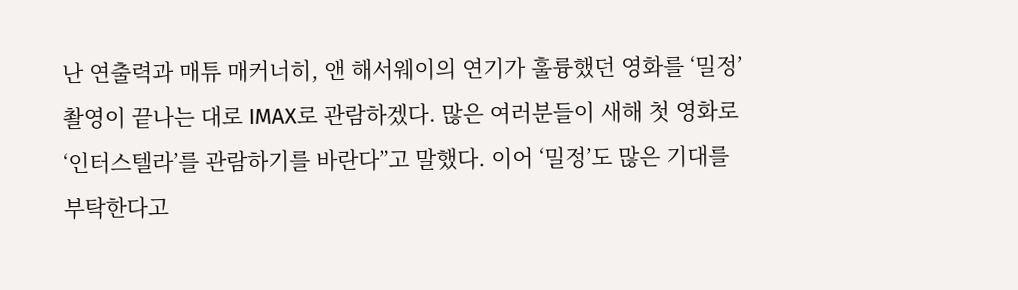난 연출력과 매튜 매커너히, 앤 해서웨이의 연기가 훌륭했던 영화를 ‘밀정’ 촬영이 끝나는 대로 IMAX로 관람하겠다. 많은 여러분들이 새해 첫 영화로 ‘인터스텔라’를 관람하기를 바란다”고 말했다. 이어 ‘밀정’도 많은 기대를 부탁한다고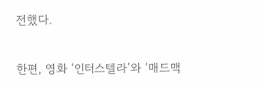전했다.

한편, 영화 ‘인터스텔라’와 ‘매드맥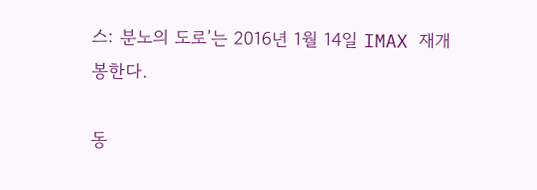스: 분노의 도로’는 2016년 1월 14일 IMAX 재개봉한다.

동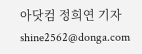아닷컴 정희연 기자 shine2562@donga.com